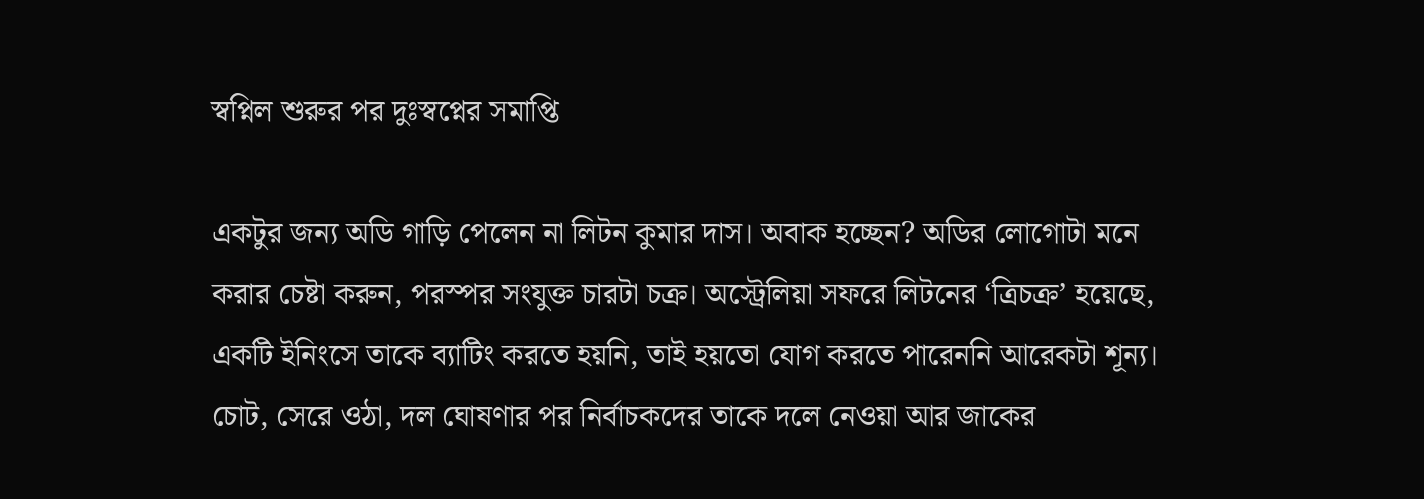স্বপ্নিল শুরুর পর দুঃস্বপ্নের সমাপ্তি

একটুর জন্য অডি গাড়ি পেলেন না লিটন কুমার দাস। অবাক হচ্ছেন? অডির লোগোটা মনে করার চেষ্টা করুন, পরস্পর সংযুক্ত চারটা চক্র। অস্ট্রেলিয়া সফরে লিটনের ‘ত্রিচক্র’ হয়েছে, একটি ইনিংসে তাকে ব্যাটিং করতে হয়নি, তাই হয়তো যোগ করতে পারেননি আরেকটা শূন্য। চোট, সেরে ওঠা, দল ঘোষণার পর নির্বাচকদের তাকে দলে নেওয়া আর জাকের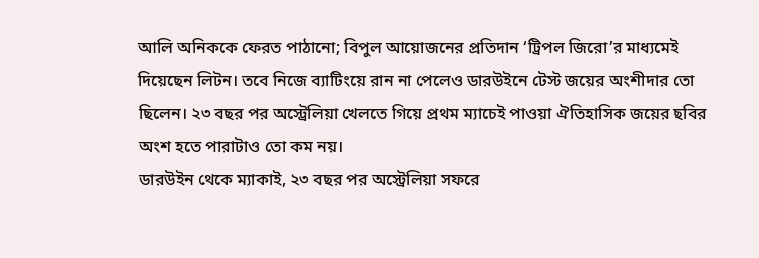আলি অনিককে ফেরত পাঠানো; বিপুল আয়োজনের প্রতিদান ‘ট্রিপল জিরো’র মাধ্যমেই দিয়েছেন লিটন। তবে নিজে ব্যাটিংয়ে রান না পেলেও ডারউইনে টেস্ট জয়ের অংশীদার তো ছিলেন। ২৩ বছর পর অস্ট্রেলিয়া খেলতে গিয়ে প্রথম ম্যাচেই পাওয়া ঐতিহাসিক জয়ের ছবির অংশ হতে পারাটাও তো কম নয়।
ডারউইন থেকে ম্যাকাই, ২৩ বছর পর অস্ট্রেলিয়া সফরে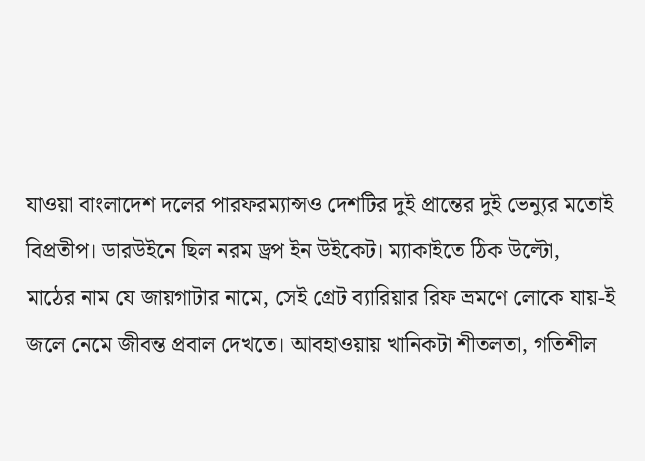যাওয়া বাংলাদেশ দলের পারফরম্যান্সও দেশটির দুই প্রান্তের দুই ভেন্যুর মতোই বিপ্রতীপ। ডারউইনে ছিল নরম ড্রপ ইন উইকেট। ম্যাকাইতে ঠিক উল্টো, মাঠের নাম যে জায়গাটার নামে, সেই গ্রেট ব্যারিয়ার রিফ ভ্রমণে লোকে যায়-ই জলে নেমে জীবন্ত প্রবাল দেখতে। আবহাওয়ায় খানিকটা শীতলতা, গতিশীল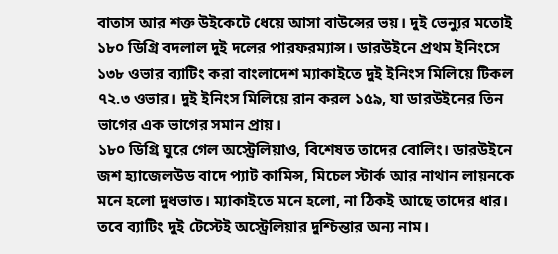বাতাস আর শক্ত উইকেটে ধেয়ে আসা বাউন্সের ভয়। দুই ভেন্যুর মতোই ১৮০ ডিগ্রি বদলাল দুই দলের পারফরম্যান্স। ডারউইনে প্রথম ইনিংসে ১৩৮ ওভার ব্যাটিং করা বাংলাদেশ ম্যাকাইতে দুই ইনিংস মিলিয়ে টিকল ৭২.৩ ওভার। দুই ইনিংস মিলিয়ে রান করল ১৫৯, যা ডারউইনের তিন ভাগের এক ভাগের সমান প্রায়।
১৮০ ডিগ্রি ঘুরে গেল অস্ট্রেলিয়াও, বিশেষত তাদের বোলিং। ডারউইনে জশ হ্যাজেলউড বাদে প্যাট কামিন্স, মিচেল স্টার্ক আর নাথান লায়নকে মনে হলো দুধভাত। ম্যাকাইতে মনে হলো, না ঠিকই আছে তাদের ধার। তবে ব্যাটিং দুই টেস্টেই অস্ট্রেলিয়ার দুশ্চিন্তার অন্য নাম।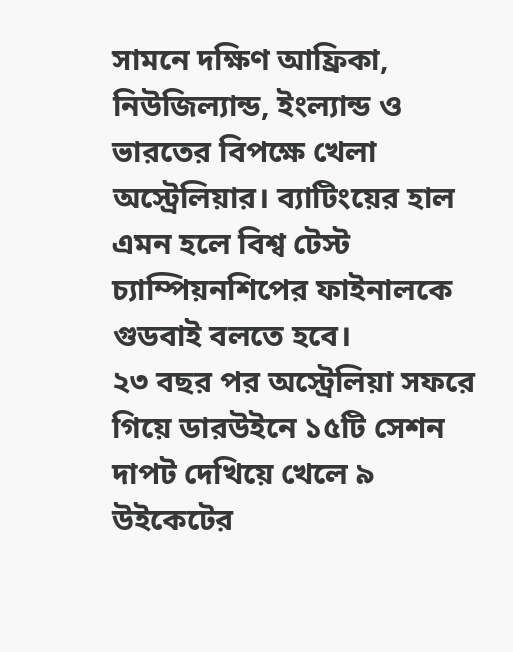সামনে দক্ষিণ আফ্রিকা, নিউজিল্যান্ড, ইংল্যান্ড ও ভারতের বিপক্ষে খেলা অস্ট্রেলিয়ার। ব্যাটিংয়ের হাল এমন হলে বিশ্ব টেস্ট চ্যাম্পিয়নশিপের ফাইনালকে গুডবাই বলতে হবে।
২৩ বছর পর অস্ট্রেলিয়া সফরে গিয়ে ডারউইনে ১৫টি সেশন দাপট দেখিয়ে খেলে ৯ উইকেটের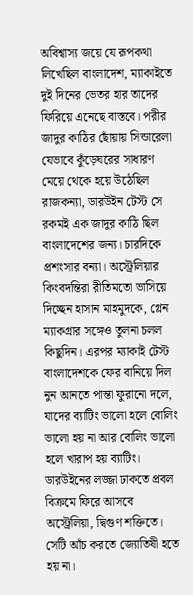অবিশ্বাস্য জয়ে যে রূপকথা লিখেছিল বাংলাদেশ, ম্যাকাইতে দুই দিনের ভেতর হার তাদের ফিরিয়ে এনেছে বাস্তবে। পরীর জাদুর কাঠির ছোঁয়ায় সিন্ডারেলা যেভাবে কুঁড়েঘরের সাধারণ মেয়ে থেকে হয়ে উঠেছিল রাজকন্যা, ডারউইন টেস্ট সে রকমই এক জাদুর কাঠি ছিল বাংলাদেশের জন্য। চারদিকে প্রশংসার বন্যা। অস্ট্রেলিয়ার কিংবদন্তিরা রীতিমতো ভাসিয়ে দিচ্ছেন হাসান মাহমুদকে, গ্লেন ম্যাকগ্রার সঙ্গেও তুলনা চলল কিছুদিন। এরপর ম্যাকাই টেস্ট বাংলাদেশকে ফের বানিয়ে দিল নুন আনতে পান্তা ফুরানো দলে, যাদের ব্যাটিং ভালো হলে বোলিং ভালো হয় না আর বোলিং ভালো হলে খারাপ হয় ব্যাটিং। ডারউইনের লজ্জা ঢাকতে প্রবল বিক্রমে ফিরে আসবে অস্ট্রেলিয়া, দ্বিগুণ শক্তিতে। সেটি আঁচ করতে জ্যোতিষী হতে হয় না।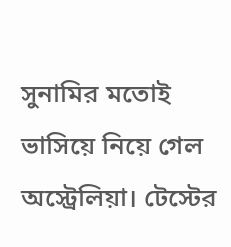সুনামির মতোই ভাসিয়ে নিয়ে গেল অস্ট্রেলিয়া। টেস্টের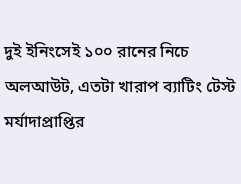দুই ইনিংসেই ১০০ রানের নিচে অলআউট, এতটা খারাপ ব্যাটিং টেস্ট মর্যাদাপ্রাপ্তির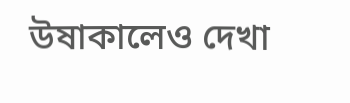উষাকালেও দেখা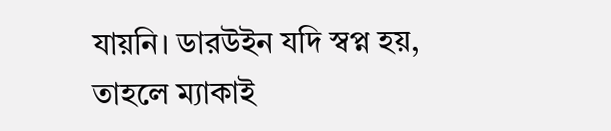যায়নি। ডারউইন যদি স্বপ্ন হয়, তাহলে ম্যাকাই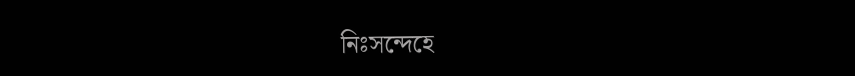নিঃসন্দেহে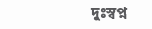দুঃস্বপ্ন